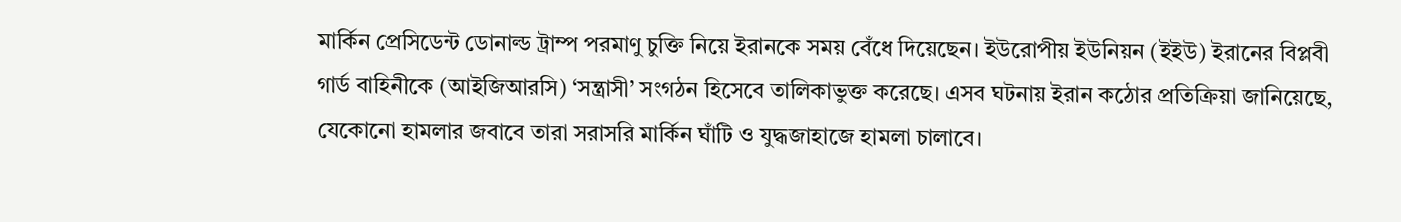মার্কিন প্রেসিডেন্ট ডোনাল্ড ট্রাম্প পরমাণু চুক্তি নিয়ে ইরানকে সময় বেঁধে দিয়েছেন। ইউরোপীয় ইউনিয়ন (ইইউ) ইরানের বিপ্লবী গার্ড বাহিনীকে (আইজিআরসি) ‘সন্ত্রাসী’ সংগঠন হিসেবে তালিকাভুক্ত করেছে। এসব ঘটনায় ইরান কঠোর প্রতিক্রিয়া জানিয়েছে, যেকোনো হামলার জবাবে তারা সরাসরি মার্কিন ঘাঁটি ও যুদ্ধজাহাজে হামলা চালাবে।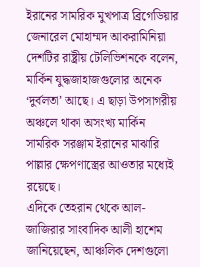ইরানের সামরিক মুখপাত্র ব্রিগেডিয়ার জেনারেল মোহাম্মদ আকরামিনিয়া দেশটির রাষ্ট্রীয় টেলিভিশনকে বলেন, মার্কিন যুদ্ধজাহাজগুলোর অনেক ‘দুর্বলতা’ আছে। এ ছাড়া উপসাগরীয় অঞ্চলে থাকা অসংখ্য মার্কিন সামরিক সরঞ্জাম ইরানের মাঝারি পাল্লার ক্ষেপণাস্ত্রের আওতার মধ্যেই রয়েছে।
এদিকে তেহরান থেকে আল-জাজিরার সাংবাদিক আলী হাশেম জানিয়েছেন, আঞ্চলিক দেশগুলো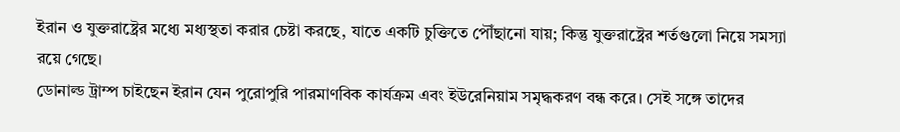ইরান ও যুক্তরাষ্ট্রের মধ্যে মধ্যস্থতা করার চেষ্টা করছে, যাতে একটি চুক্তিতে পৌঁছানো যায়; কিন্তু যুক্তরাষ্ট্রের শর্তগুলো নিয়ে সমস্যা রয়ে গেছে।
ডোনাল্ড ট্রাম্প চাইছেন ইরান যেন পুরোপুরি পারমাণবিক কার্যক্রম এবং ইউরেনিয়াম সমৃদ্ধকরণ বন্ধ করে। সেই সঙ্গে তাদের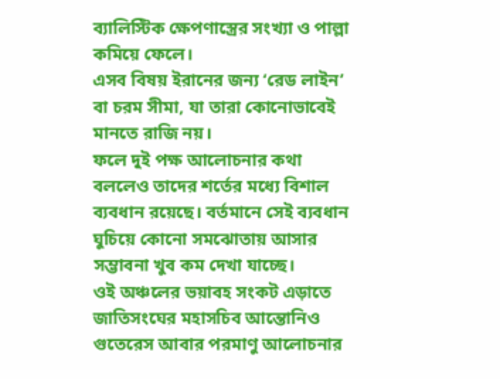ব্যালিস্টিক ক্ষেপণাস্ত্রের সংখ্যা ও পাল্লা কমিয়ে ফেলে।
এসব বিষয় ইরানের জন্য ‘রেড লাইন’ বা চরম সীমা, যা তারা কোনোভাবেই মানতে রাজি নয়।
ফলে দুই পক্ষ আলোচনার কথা বললেও তাদের শর্তের মধ্যে বিশাল ব্যবধান রয়েছে। বর্তমানে সেই ব্যবধান ঘুচিয়ে কোনো সমঝোতায় আসার সম্ভাবনা খুব কম দেখা যাচ্ছে।
ওই অঞ্চলের ভয়াবহ সংকট এড়াতে জাতিসংঘের মহাসচিব আন্তোনিও গুতেরেস আবার পরমাণু আলোচনার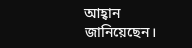আহ্বান জানিয়েছেন।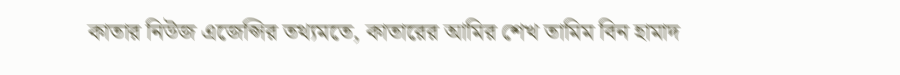কাতার নিউজ এজেন্সির তথ্যমতে, কাতারের আমির শেখ তামিম বিন হামাদ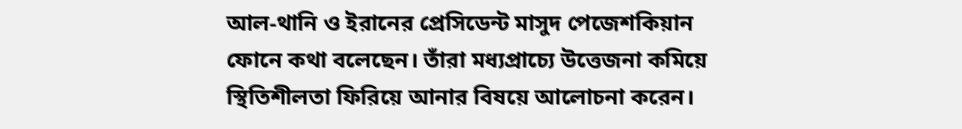আল-থানি ও ইরানের প্রেসিডেন্ট মাসুদ পেজেশকিয়ান ফোনে কথা বলেছেন। তাঁরা মধ্যপ্রাচ্যে উত্তেজনা কমিয়ে স্থিতিশীলতা ফিরিয়ে আনার বিষয়ে আলোচনা করেন।